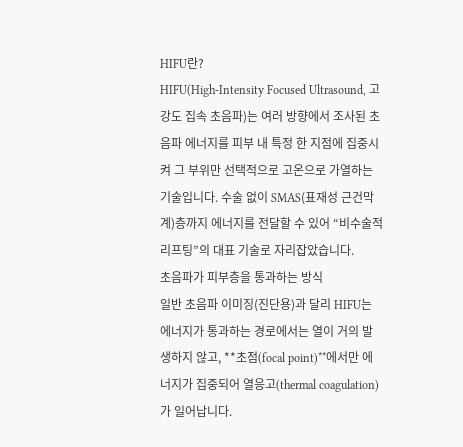HIFU란?
HIFU(High-Intensity Focused Ultrasound, 고강도 집속 초음파)는 여러 방향에서 조사된 초음파 에너지를 피부 내 특정 한 지점에 집중시켜 그 부위만 선택적으로 고온으로 가열하는 기술입니다. 수술 없이 SMAS(표재성 근건막계)층까지 에너지를 전달할 수 있어 “비수술적 리프팅”의 대표 기술로 자리잡았습니다.
초음파가 피부층을 통과하는 방식
일반 초음파 이미징(진단용)과 달리 HIFU는 에너지가 통과하는 경로에서는 열이 거의 발생하지 않고, **초점(focal point)**에서만 에너지가 집중되어 열응고(thermal coagulation)가 일어납니다.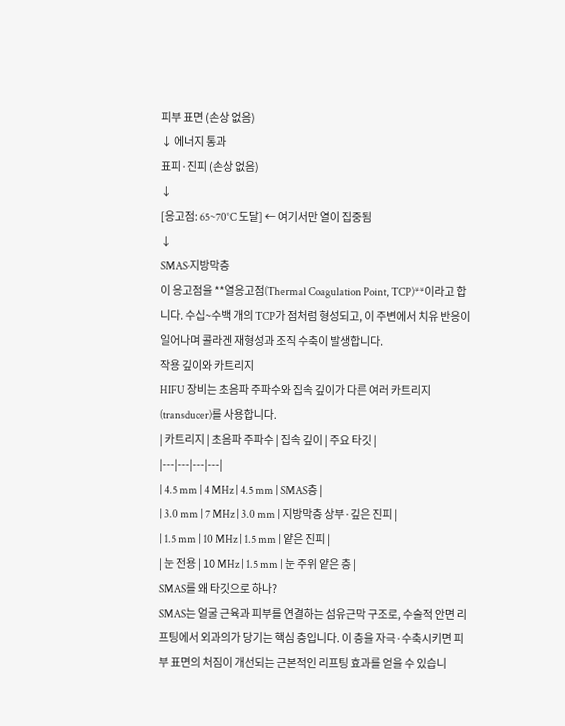피부 표면 (손상 없음)
↓ 에너지 통과
표피·진피 (손상 없음)
↓
[응고점: 65~70°C 도달] ← 여기서만 열이 집중됨
↓
SMAS·지방막층
이 응고점을 **열응고점(Thermal Coagulation Point, TCP)**이라고 합니다. 수십~수백 개의 TCP가 점처럼 형성되고, 이 주변에서 치유 반응이 일어나며 콜라겐 재형성과 조직 수축이 발생합니다.
작용 깊이와 카트리지
HIFU 장비는 초음파 주파수와 집속 깊이가 다른 여러 카트리지(transducer)를 사용합니다.
| 카트리지 | 초음파 주파수 | 집속 깊이 | 주요 타깃 |
|---|---|---|---|
| 4.5 mm | 4 MHz | 4.5 mm | SMAS층 |
| 3.0 mm | 7 MHz | 3.0 mm | 지방막층 상부·깊은 진피 |
| 1.5 mm | 10 MHz | 1.5 mm | 얕은 진피 |
| 눈 전용 | 10 MHz | 1.5 mm | 눈 주위 얕은 층 |
SMAS를 왜 타깃으로 하나?
SMAS는 얼굴 근육과 피부를 연결하는 섬유근막 구조로, 수술적 안면 리프팅에서 외과의가 당기는 핵심 층입니다. 이 층을 자극·수축시키면 피부 표면의 처짐이 개선되는 근본적인 리프팅 효과를 얻을 수 있습니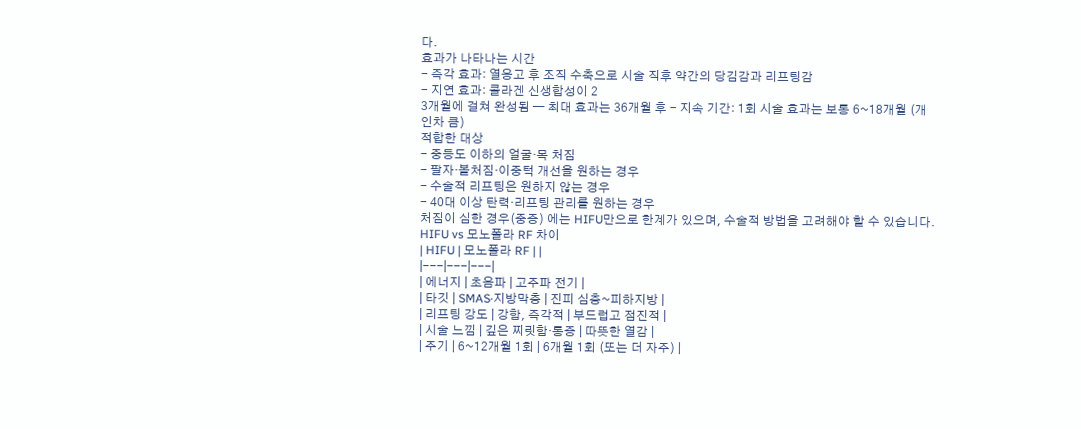다.
효과가 나타나는 시간
- 즉각 효과: 열응고 후 조직 수축으로 시술 직후 약간의 당김감과 리프팅감
- 지연 효과: 콜라겐 신생합성이 2
3개월에 걸쳐 완성됨 — 최대 효과는 36개월 후 - 지속 기간: 1회 시술 효과는 보통 6~18개월 (개인차 큼)
적합한 대상
- 중등도 이하의 얼굴·목 처짐
- 팔자·볼처짐·이중턱 개선을 원하는 경우
- 수술적 리프팅은 원하지 않는 경우
- 40대 이상 탄력·리프팅 관리를 원하는 경우
처짐이 심한 경우(중증) 에는 HIFU만으로 한계가 있으며, 수술적 방법을 고려해야 할 수 있습니다.
HIFU vs 모노폴라 RF 차이
| HIFU | 모노폴라 RF | |
|---|---|---|
| 에너지 | 초음파 | 고주파 전기 |
| 타깃 | SMAS·지방막층 | 진피 심층~피하지방 |
| 리프팅 강도 | 강함, 즉각적 | 부드럽고 점진적 |
| 시술 느낌 | 깊은 찌릿함·통증 | 따뜻한 열감 |
| 주기 | 6~12개월 1회 | 6개월 1회 (또는 더 자주) |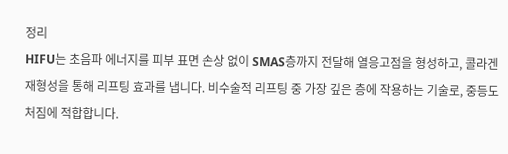정리
HIFU는 초음파 에너지를 피부 표면 손상 없이 SMAS층까지 전달해 열응고점을 형성하고, 콜라겐 재형성을 통해 리프팅 효과를 냅니다. 비수술적 리프팅 중 가장 깊은 층에 작용하는 기술로, 중등도 처짐에 적합합니다.